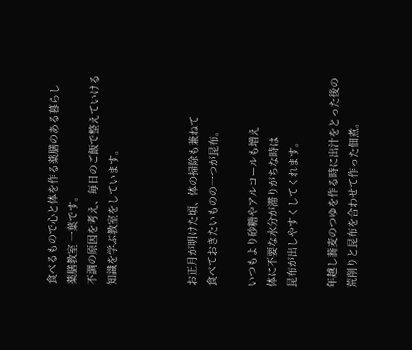食べるもので心と体を作る薬膳のある暮らし
薬膳教室 一葉です。
不調の原因を考え、毎日のご飯で整えていける
知識を学ぶ教室をしています。



お正月が明けた頃、体の掃除も兼ねて
食べておきたいものの一つが昆布。

いつもより砂糖やアルコールも増え
体に不要な水分が滞りがちな時は
昆布が出しやすくしてくれます。

年越し蕎麦のつゆを作る時に出汁をとった後の
荒削りと昆布を合わせて作った佃煮。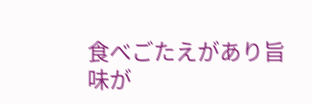食べごたえがあり旨味が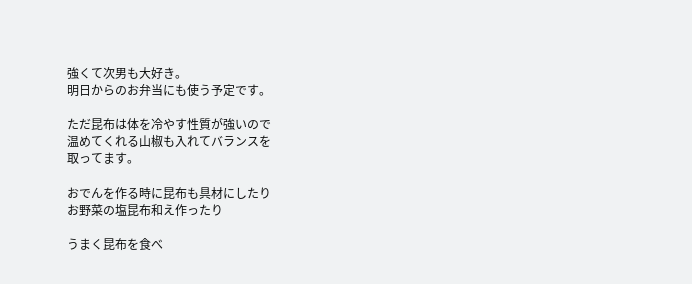強くて次男も大好き。
明日からのお弁当にも使う予定です。

ただ昆布は体を冷やす性質が強いので
温めてくれる山椒も入れてバランスを
取ってます。

おでんを作る時に昆布も具材にしたり
お野菜の塩昆布和え作ったり

うまく昆布を食べ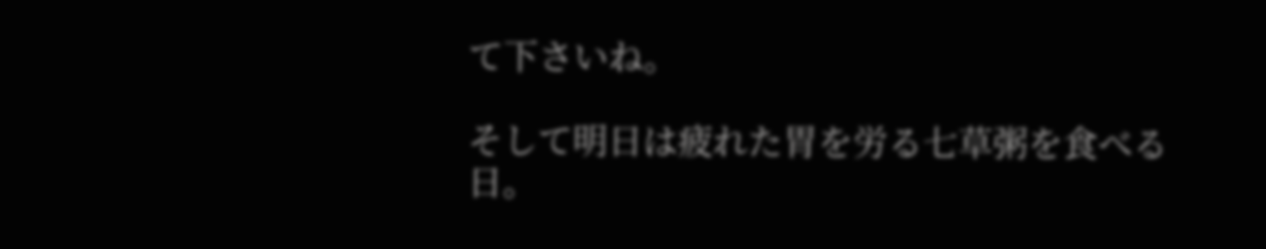て下さいね。

そして明日は疲れた胃を労る七草粥を食べる日。